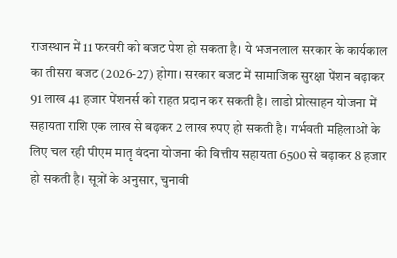राजस्थान में 11 फरवरी को बजट पेश हो सकता है। ये भजनलाल सरकार के कार्यकाल का तीसरा बजट (2026-27) होगा। सरकार बजट में सामाजिक सुरक्षा पेंशन बढ़ाकर 91 लाख 41 हजार पेंशनर्स को राहत प्रदान कर सकती है। लाडो प्रोत्साहन योजना में सहायता राशि एक लाख से बढ़कर 2 लाख रुपए हो सकती है। गर्भवती महिलाओं के लिए चल रही पीएम मातृ वंदना योजना की वित्तीय सहायता 6500 से बढ़ाकर 8 हजार हो सकती है। सूत्रों के अनुसार, चुनावी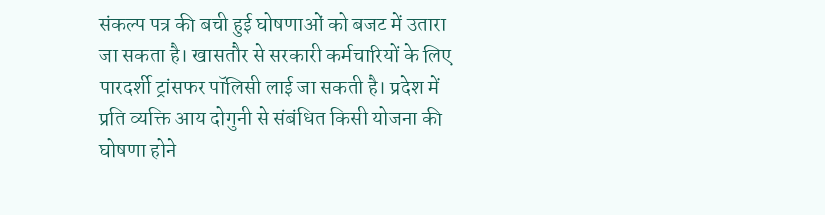संकल्प पत्र की बची हुई घोषणाओं को बजट में उतारा जा सकता है। खासतौर से सरकारी कर्मचारियों के लिए पारदर्शी ट्रांसफर पॉलिसी लाई जा सकती है। प्रदेश में प्रति व्यक्ति आय दोगुनी से संबंधित किसी योजना की घोषणा होने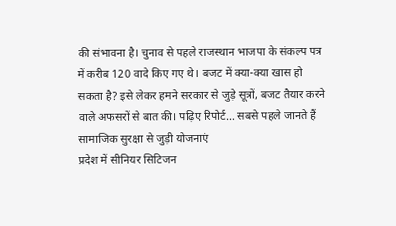की संभावना है। चुनाव से पहले राजस्थान भाजपा के संकल्प पत्र में करीब 120 वादे किए गए थे। बजट में क्या-क्या खास हो सकता है? इसे लेकर हमने सरकार से जुड़े सूत्रों, बजट तैयार करने वाले अफसरों से बात की। पढ़िए रिपोर्ट… सबसे पहले जानते हैं सामाजिक सुरक्षा से जुड़ी योजनाएं
प्रदेश में सीनियर सिटिजन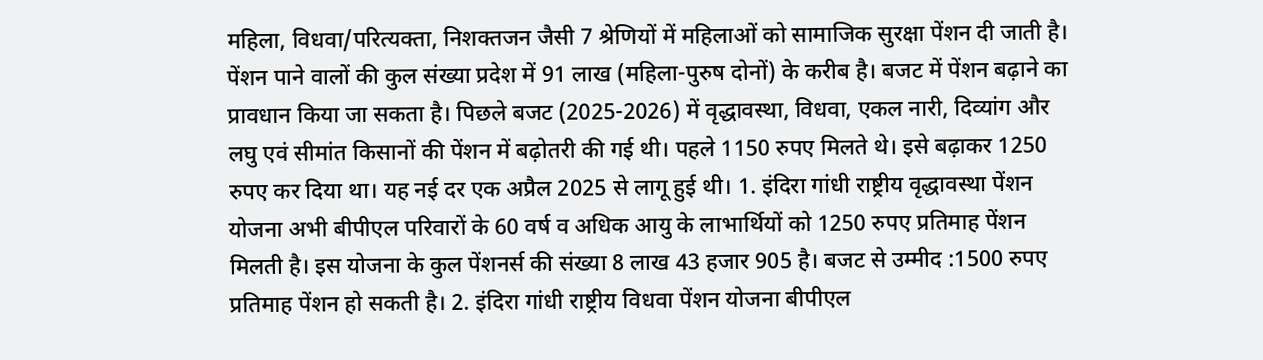महिला, विधवा/परित्यक्ता, निशक्तजन जैसी 7 श्रेणियों में महिलाओं को सामाजिक सुरक्षा पेंशन दी जाती है। पेंशन पाने वालों की कुल संख्या प्रदेश में 91 लाख (महिला-पुरुष दोनों) के करीब है। बजट में पेंशन बढ़ाने का प्रावधान किया जा सकता है। पिछले बजट (2025-2026) में वृद्धावस्था, विधवा, एकल नारी, दिव्यांग और लघु एवं सीमांत किसानों की पेंशन में बढ़ोतरी की गई थी। पहले 1150 रुपए मिलते थे। इसे बढ़ाकर 1250 रुपए कर दिया था। यह नई दर एक अप्रैल 2025 से लागू हुई थी। 1. इंदिरा गांधी राष्ट्रीय वृद्धावस्था पेंशन योजना अभी बीपीएल परिवारों के 60 वर्ष व अधिक आयु के लाभार्थियों को 1250 रुपए प्रतिमाह पेंशन मिलती है। इस योजना के कुल पेंशनर्स की संख्या 8 लाख 43 हजार 905 है। बजट से उम्मीद :1500 रुपए प्रतिमाह पेंशन हो सकती है। 2. इंदिरा गांधी राष्ट्रीय विधवा पेंशन योजना बीपीएल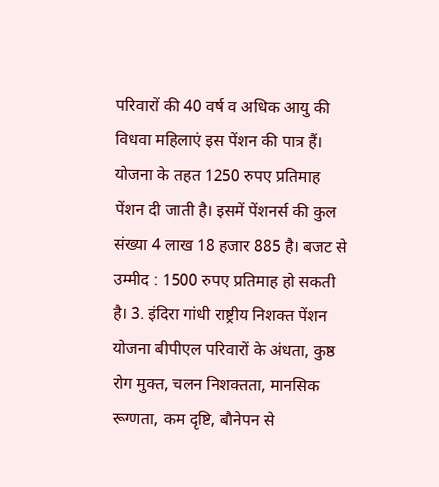परिवारों की 40 वर्ष व अधिक आयु की विधवा महिलाएं इस पेंशन की पात्र हैं। योजना के तहत 1250 रुपए प्रतिमाह पेंशन दी जाती है। इसमें पेंशनर्स की कुल संख्या 4 लाख 18 हजार 885 है। बजट से उम्मीद : 1500 रुपए प्रतिमाह हो सकती है। 3. इंदिरा गांधी राष्ट्रीय निशक्त पेंशन योजना बीपीएल परिवारों के अंधता, कुष्ठ रोग मुक्त, चलन निशक्तता, मानसिक रूग्णता, कम दृष्टि, बौनेपन से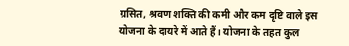ग्रसित, श्रवण शक्ति की कमी और कम दृष्टि वाले इस योजना के दायरे में आते हैं। योजना के तहत कुल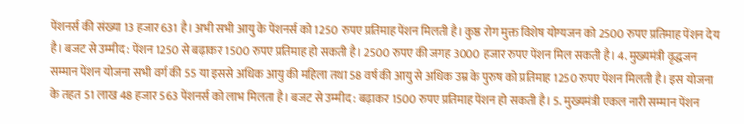पेंशनर्स की संख्या 13 हजार 631 है। अभी सभी आयु के पेंशनर्स को 1250 रुपए प्रतिमाह पेंशन मिलती है। कुष्ठ रोग मुक्त विशेष योग्यजन को 2500 रुपए प्रतिमाह पेंशन देय है। बजट से उम्मीद : पेंशन 1250 से बढ़ाकर 1500 रुपए प्रतिमाह हो सकती है। 2500 रुपए की जगह 3000 हजार रुपए पेंशन मिल सकती है। 4. मुख्यमंत्री वृद्धजन सम्मान पेंशन योजना सभी वर्ग की 55 या इससे अधिक आयु की महिला तथा 58 वर्ष की आयु से अधिक उम्र के पुरुष को प्रतिमाह 1250 रुपए पेंशन मिलती है। इस योजना के तहत 51 लाख 48 हजार 563 पेंशनर्स को लाभ मिलता है। बजट से उम्मीद : बढ़ाकर 1500 रुपए प्रतिमाह पेंशन हो सकती है। 5. मुख्यमंत्री एकल नारी सम्मान पेंशन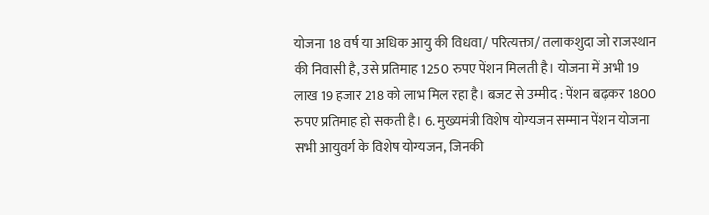योजना 18 वर्ष या अधिक आयु की विधवा/ परित्यक्ता/ तलाकशुदा जो राजस्थान की निवासी है, उसे प्रतिमाह 1250 रुपए पेंशन मिलती है। योजना में अभी 19 लाख 19 हजार 218 को लाभ मिल रहा है। बजट से उम्मीद : पेंशन बढ़कर 1800 रुपए प्रतिमाह हो सकती है। 6. मुख्यमंत्री विशेष योग्यजन सम्मान पेंशन योजना सभी आयुवर्ग के विशेष योग्यजन, जिनकी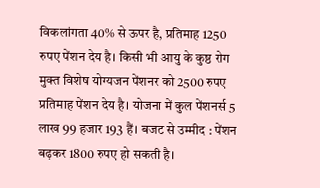विकलांगता 40% से ऊपर है, प्रतिमाह 1250 रुपए पेंशन देय है। किसी भी आयु के कुष्ठ रोग मुक्त विशेष योग्यजन पेंशनर को 2500 रुपए प्रतिमाह पेंशन देय है। योजना में कुल पेंशनर्स 5 लाख 99 हजार 193 हैं। बजट से उम्मीद : पेंशन बढ़कर 1800 रुपए हो सकती है।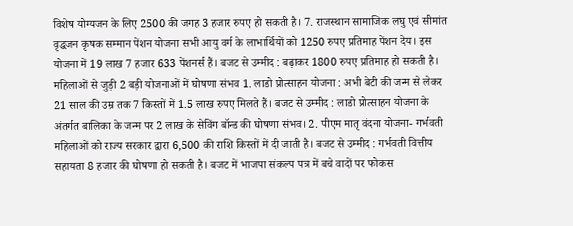विशेष योग्यजन के लिए 2500 की जगह 3 हजार रुपए हो सकती है। 7. राजस्थान सामाजिक लघु एवं सीमांत वृद्धजन कृषक सम्मान पेंशन योजना सभी आयु वर्ग के लाभार्थियों को 1250 रुपए प्रतिमाह पेंशन देय। इस योजना में 19 लाख 7 हजार 633 पेंशनर्स हैं। बजट से उम्मीद : बढ़ाकर 1800 रुपए प्रतिमाह हो सकती है। महिलाओं से जुड़ी 2 बड़ी योजनाओं में घोषणा संभव 1. लाडो प्रोत्साहन योजना : अभी बेटी की जन्म से लेकर 21 साल की उम्र तक 7 किस्तों में 1.5 लाख रुपए मिलते हैं। बजट से उम्मीद : लाडो प्रोत्साहन योजना के अंतर्गत बालिका के जन्म पर 2 लाख के सेविंग बॉन्ड की घोषणा संभव। 2. पीएम मातृ वंदना योजना- गर्भवती महिलाओं को राज्य सरकार द्वारा 6,500 की राशि किस्तों में दी जाती है। बजट से उम्मीद : गर्भवती वित्तीय सहायता 8 हजार की घोषणा हो सकती है। बजट में भाजपा संकल्प पत्र में बचे वादों पर फोकस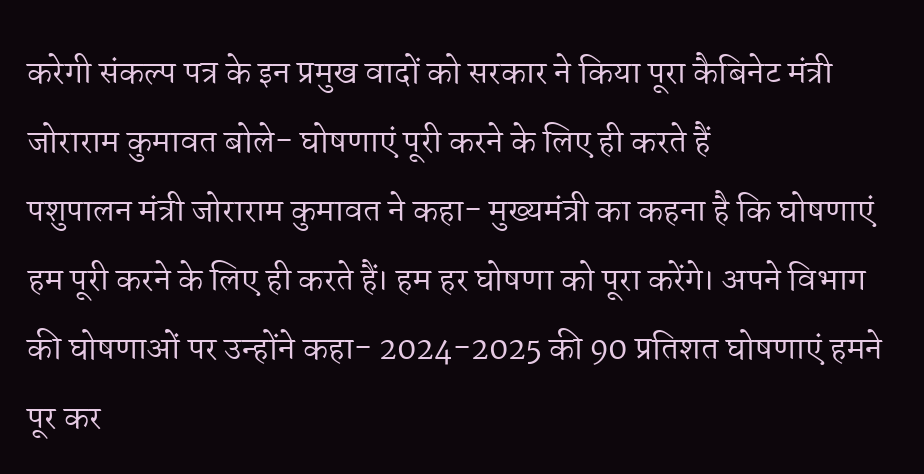करेगी संकल्प पत्र के इन प्रमुख वादों को सरकार ने किया पूरा कैबिनेट मंत्री जोराराम कुमावत बोले- घोषणाएं पूरी करने के लिए ही करते हैं
पशुपालन मंत्री जोराराम कुमावत ने कहा- मुख्यमंत्री का कहना है कि घोषणाएं हम पूरी करने के लिए ही करते हैं। हम हर घोषणा को पूरा करेंगे। अपने विभाग की घोषणाओं पर उन्होंने कहा- 2024-2025 की 90 प्रतिशत घोषणाएं हमने पूर कर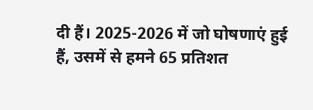दी हैं। 2025-2026 में जो घोषणाएं हुई हैं, उसमें से हमने 65 प्रतिशत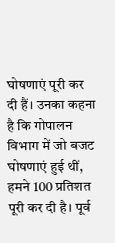घोषणाएं पूरी कर दी हैं। उनका कहना है कि गोपालन विभाग में जो बजट घोषणाएं हुई थीं, हमने 100 प्रतिशत पूरी कर दी है। पूर्व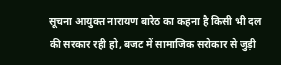सूचना आयुक्त नारायण बारेठ का कहना है किसी भी दल की सरकार रही हो, बजट में सामाजिक सरोकार से जुड़ी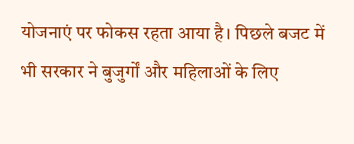योजनाएं पर फोकस रहता आया है। पिछले बजट में भी सरकार ने बुजुर्गों और महिलाओं के लिए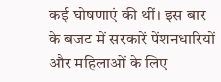कई घोषणाएं की थीं। इस बार के बजट में सरकारें पेंशनधारियों और महिलाओं के लिए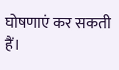घोषणाएं कर सकती हैं।